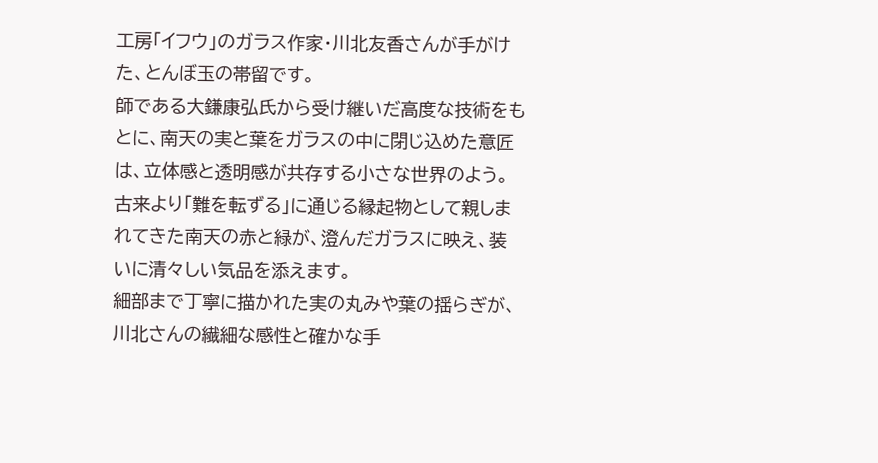工房「イフウ」のガラス作家・川北友香さんが手がけた、とんぼ玉の帯留です。
師である大鎌康弘氏から受け継いだ高度な技術をもとに、南天の実と葉をガラスの中に閉じ込めた意匠は、立体感と透明感が共存する小さな世界のよう。
古来より「難を転ずる」に通じる縁起物として親しまれてきた南天の赤と緑が、澄んだガラスに映え、装いに清々しい気品を添えます。
細部まで丁寧に描かれた実の丸みや葉の揺らぎが、川北さんの繊細な感性と確かな手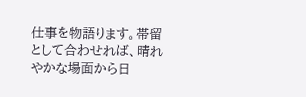仕事を物語ります。帯留として合わせれば、晴れやかな場面から日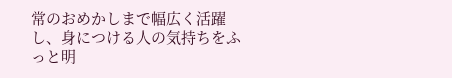常のおめかしまで幅広く活躍し、身につける人の気持ちをふっと明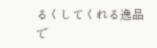るくしてくれる逸品で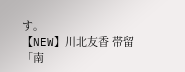す。
【NEW】川北友香 帯留「南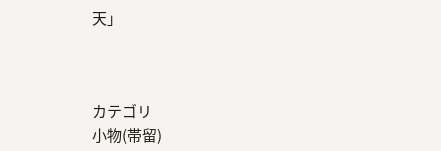天」



カテゴリ
小物(帯留)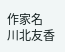作家名
川北友香